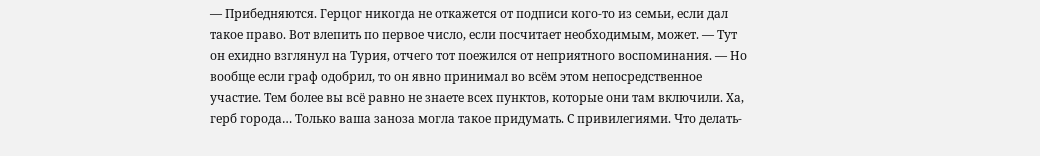— Прибедняются. Герцог никогда не откажется от подписи кого-то из семьи, если дал такое право. Вот влепить по первое число, если посчитает необходимым, может. — Тут он ехидно взглянул на Турия, отчего тот поежился от неприятного воспоминания. — Но вообще если граф одобрил, то он явно принимал во всём этом непосредственное участие. Тем более вы всё равно не знаете всех пунктов, которые они там включили. Ха, герб города… Только ваша заноза могла такое придумать. С привилегиями. Что делать-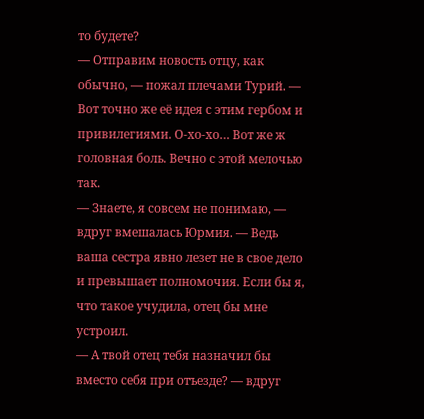то будете?
— Отправим новость отцу, как обычно, — пожал плечами Турий. — Вот точно же её идея с этим гербом и привилегиями. О-хо-хо… Вот же ж головная боль. Вечно с этой мелочью так.
— Знаете, я совсем не понимаю, — вдруг вмешалась Юрмия. — Ведь ваша сестра явно лезет не в свое дело и превышает полномочия. Если бы я, что такое учудила, отец бы мне устроил.
— А твой отец тебя назначил бы вместо себя при отъезде? — вдруг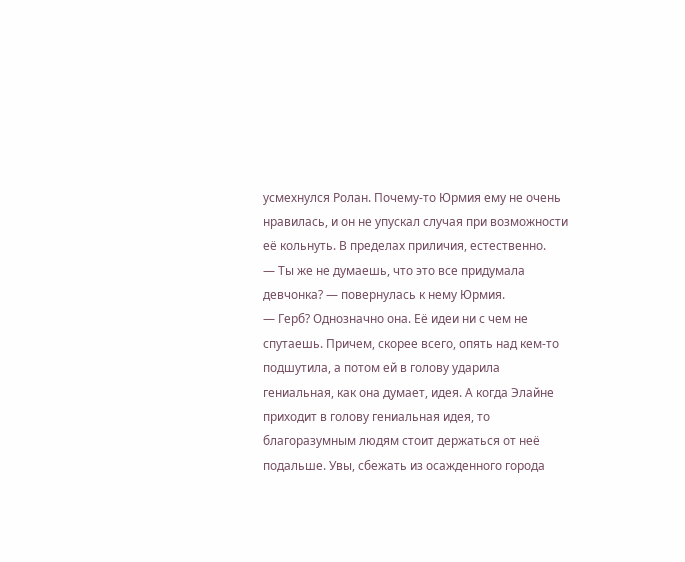усмехнулся Ролан. Почему-то Юрмия ему не очень нравилась, и он не упускал случая при возможности её кольнуть. В пределах приличия, естественно.
— Ты же не думаешь, что это все придумала девчонка? — повернулась к нему Юрмия.
— Герб? Однозначно она. Её идеи ни с чем не спутаешь. Причем, скорее всего, опять над кем-то подшутила, а потом ей в голову ударила гениальная, как она думает, идея. А когда Элайне приходит в голову гениальная идея, то благоразумным людям стоит держаться от неё подальше. Увы, сбежать из осажденного города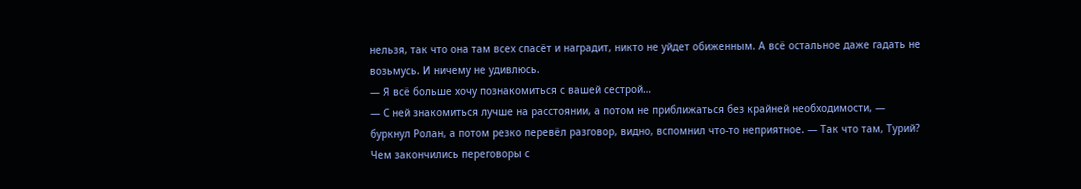нельзя, так что она там всех спасёт и наградит, никто не уйдет обиженным. А всё остальное даже гадать не возьмусь. И ничему не удивлюсь.
— Я всё больше хочу познакомиться с вашей сестрой…
— С ней знакомиться лучше на расстоянии, а потом не приближаться без крайней необходимости, — буркнул Ролан, а потом резко перевёл разговор, видно, вспомнил что-то неприятное. — Так что там, Турий? Чем закончились переговоры с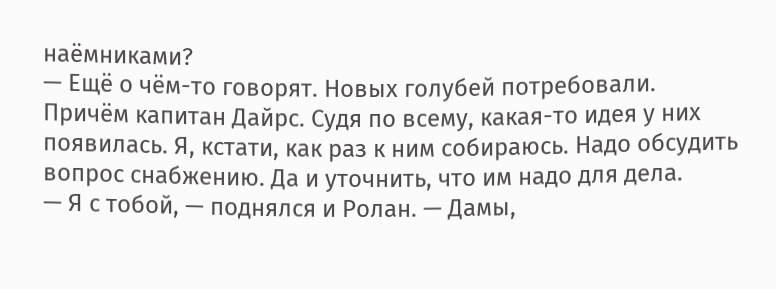наёмниками?
— Ещё о чём-то говорят. Новых голубей потребовали. Причём капитан Дайрс. Судя по всему, какая-то идея у них появилась. Я, кстати, как раз к ним собираюсь. Надо обсудить вопрос снабжению. Да и уточнить, что им надо для дела.
— Я с тобой, — поднялся и Ролан. — Дамы,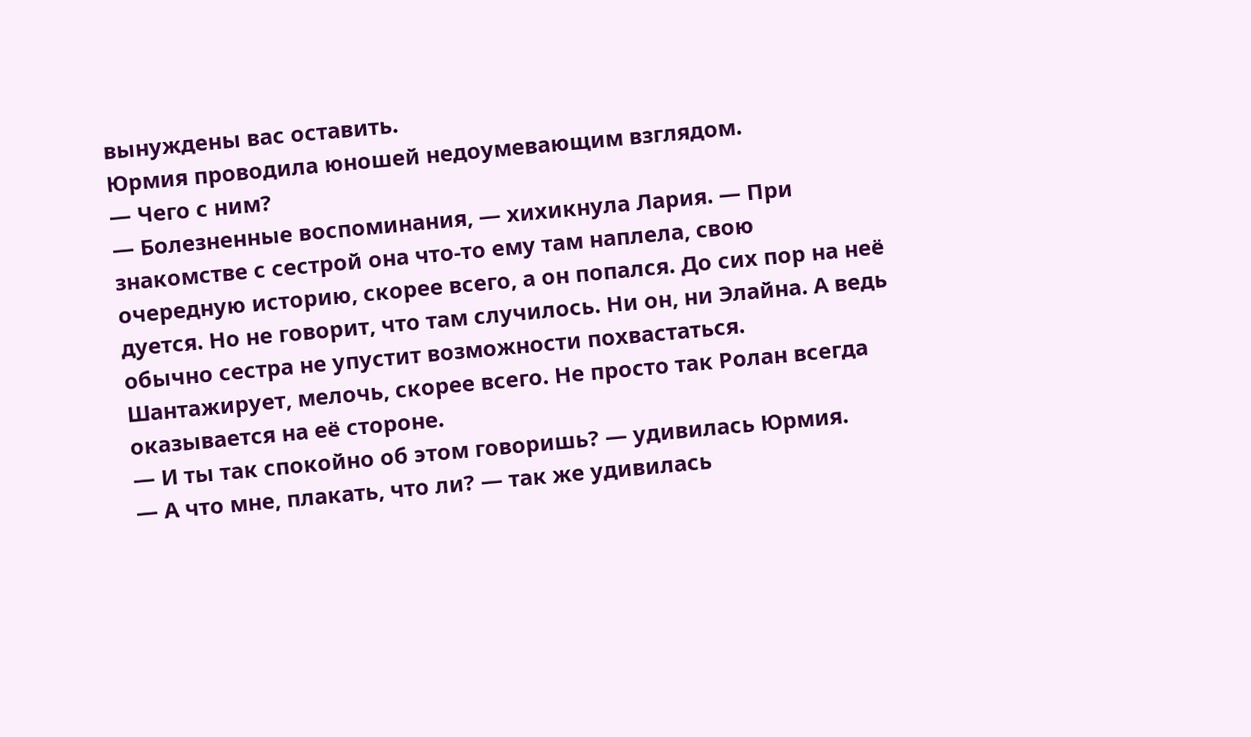вынуждены вас оставить.
Юрмия проводила юношей недоумевающим взглядом.
— Чего с ним?
— Болезненные воспоминания, — хихикнула Лария. — При знакомстве с сестрой она что-то ему там наплела, свою очередную историю, скорее всего, а он попался. До сих пор на неё дуется. Но не говорит, что там случилось. Ни он, ни Элайна. А ведь обычно сестра не упустит возможности похвастаться. Шантажирует, мелочь, скорее всего. Не просто так Ролан всегда оказывается на её стороне.
— И ты так спокойно об этом говоришь? — удивилась Юрмия.
— А что мне, плакать, что ли? — так же удивилась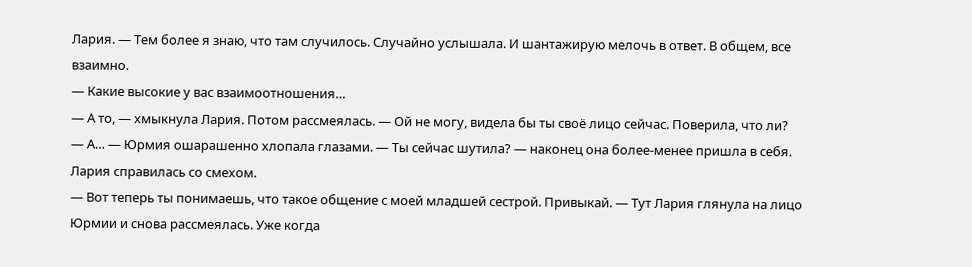Лария. — Тем более я знаю, что там случилось. Случайно услышала. И шантажирую мелочь в ответ. В общем, все взаимно.
— Какие высокие у вас взаимоотношения…
— А то, — хмыкнула Лария. Потом рассмеялась. — Ой не могу, видела бы ты своё лицо сейчас. Поверила, что ли?
— А… — Юрмия ошарашенно хлопала глазами. — Ты сейчас шутила? — наконец она более-менее пришла в себя.
Лария справилась со смехом.
— Вот теперь ты понимаешь, что такое общение с моей младшей сестрой. Привыкай. — Тут Лария глянула на лицо Юрмии и снова рассмеялась. Уже когда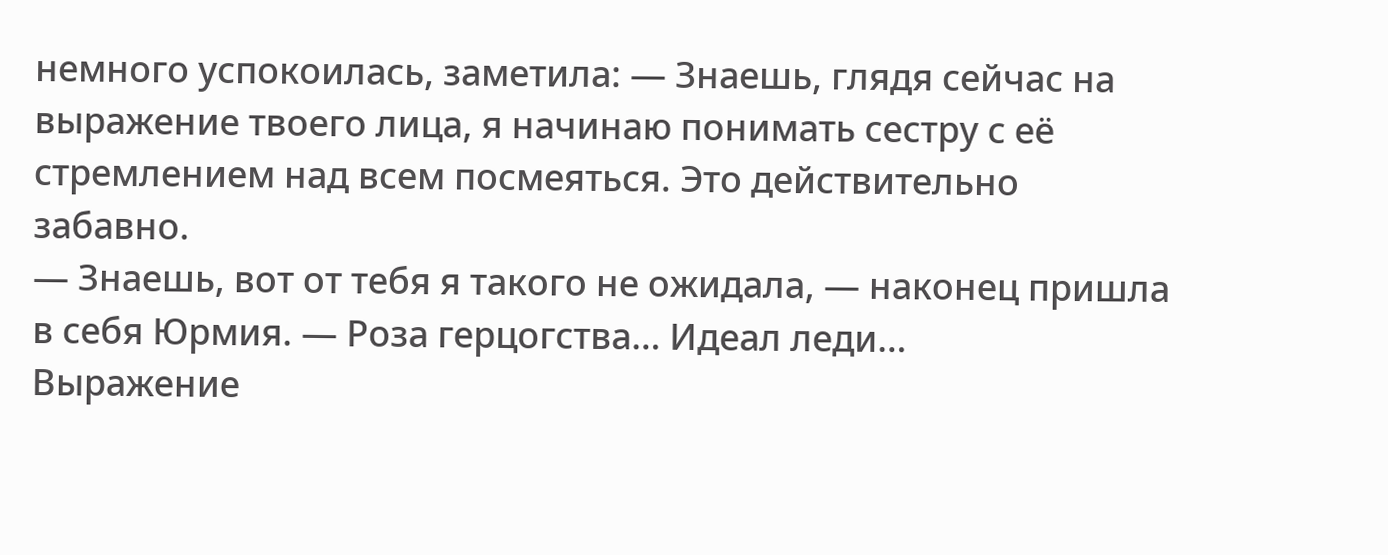немного успокоилась, заметила: — Знаешь, глядя сейчас на выражение твоего лица, я начинаю понимать сестру с её стремлением над всем посмеяться. Это действительно забавно.
— Знаешь, вот от тебя я такого не ожидала, — наконец пришла в себя Юрмия. — Роза герцогства… Идеал леди…
Выражение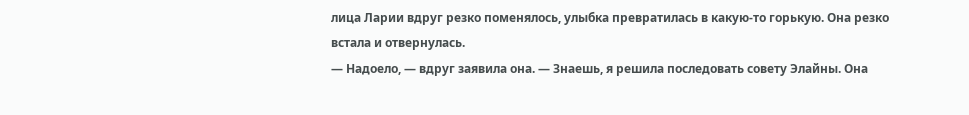лица Ларии вдруг резко поменялось, улыбка превратилась в какую-то горькую. Она резко встала и отвернулась.
— Надоело, — вдруг заявила она. — Знаешь, я решила последовать совету Элайны. Она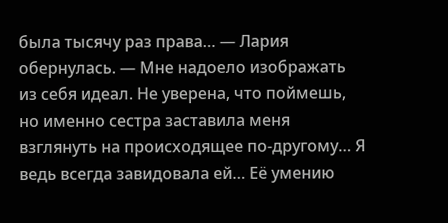была тысячу раз права… — Лария обернулась. — Мне надоело изображать из себя идеал. Не уверена, что поймешь, но именно сестра заставила меня взглянуть на происходящее по-другому… Я ведь всегда завидовала ей… Её умению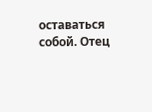оставаться собой. Отец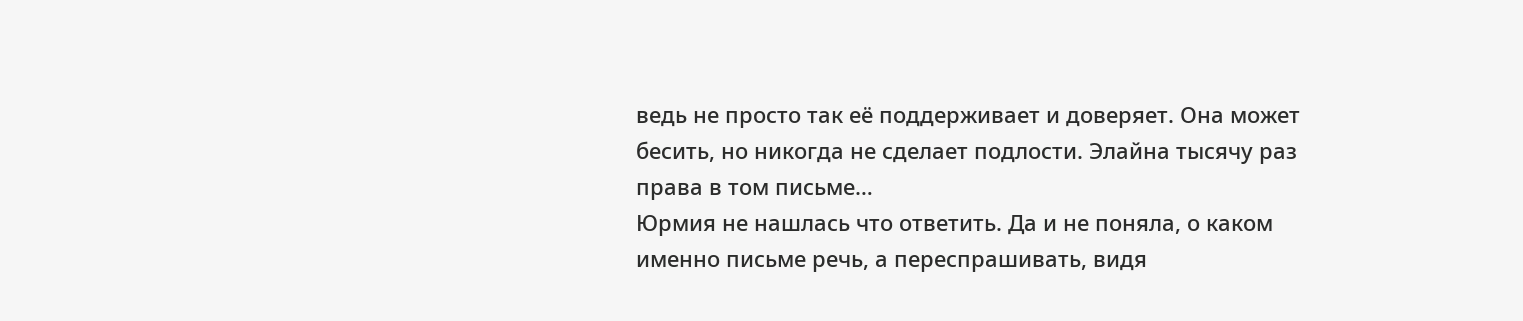ведь не просто так её поддерживает и доверяет. Она может бесить, но никогда не сделает подлости. Элайна тысячу раз права в том письме…
Юрмия не нашлась что ответить. Да и не поняла, о каком именно письме речь, а переспрашивать, видя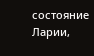состояние Ларии,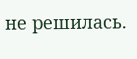не решилась.